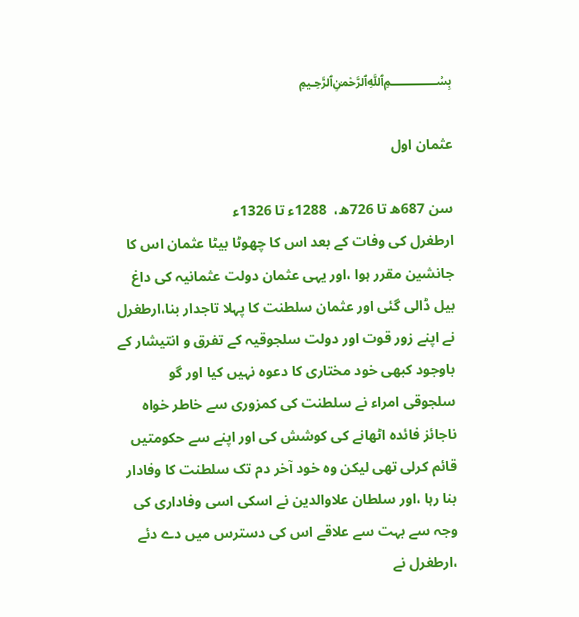﷽

عثمان اول

سن 687ھ تا 726ھ،  1288ء تا 1326ء
ارطغرل کی وفات کے بعد اس کا چھوٹا بیٹا عثمان اس کا جانشین مقرر ہوا ،اور یہی عثمان دولت عثمانیہ کی داغ بیل ڈالی گئی اور عثمان سلطنت کا پہلا تاجدار بنا،ارطغرل نے اپنے زور قوت اور دولت سلجوقیہ کے تفرق و انتیشار کے باوجود کبھی خود مختاری کا دعوہ نہیں کیا اور گو سلجوقی امراء نے سلطنت کی کمزوری سے خاطر خواہ ناجائز فائدہ اٹھانے کی کوشش کی اور اپنے سے حکومتیں قائم کرلی تھی لیکن وہ خود آخر دم تک سلطنت کا وفادار بنا رہا ،اور سلطان علاوالدین نے اسکی اسی وفاداری کی وجہ سے بہت سے علاقے اس کی دسترس میں دے دئے ،ارطغرل نے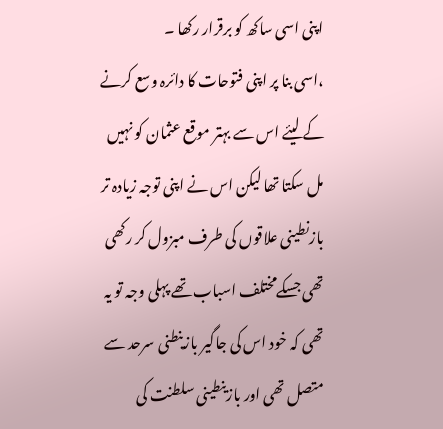اپنی اسی ساکھ کو برقرار رکھا ۔
،اسی بنا پر اپنی فتوحات کا دائرہ وسع کرنے کے لیئے اس سے بہتر موقع عثمان کو نہیں مل سکتا تھا لیکن اس نے اپنی توجہ زیادہ تر بازنطینی علاقوں کی طرف مبزول کر رکھی تھی جسکےمختلف اسباب تھے پہلی وجہ تو یہ تھی کہ خود اس کی جاگیر بازینطنی سرحد سے متصل تھی اور بازینطینی سلطنت کی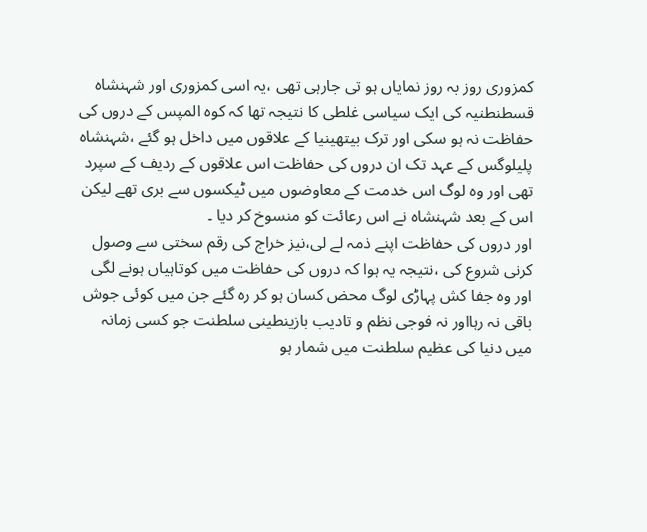کمزوری روز بہ روز نمایاں ہو تی جارہی تھی ،یہ اسی کمزوری اور شہنشاہ قسطنطنیہ کی ایک سیاسی غلطی کا نتیجہ تھا کہ کوہ المپس کے دروں کی حفاظت نہ ہو سکی اور ترک بیتھینیا کے علاقوں میں داخل ہو گئے ،شہنشاہ پلیلوگس کے عہد تک ان دروں کی حفاظت اس علاقوں کے ردیف کے سپرد تھی اور وہ لوگ اس خدمت کے معاوضوں میں ٹیکسوں سے بری تھے لیکن اس کے بعد شہنشاہ نے اس رعائت کو منسوخ کر دیا ۔
اور دروں کی حفاظت اپنے ذمہ لے لی،نیز خراج کی رقم سختی سے وصول کرنی شروع کی ،نتیجہ یہ ہوا کہ دروں کی حفاظت میں کوتاہیاں ہونے لگی اور وہ جفا کش پہاڑی لوگ محض کسان ہو کر رہ گئے جن میں کوئی جوش باقی نہ رہااور نہ فوجی نظم و تادیب بازینطینی سلطنت جو کسی زمانہ میں دنیا کی عظیم سلطنت میں شمار ہو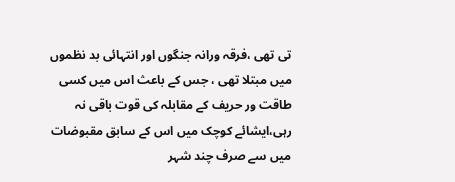تی تھی ،فرقہ ورانہ جنگوں اور انتہائی بد نظموں میں مبتلا تھی ، جس کے باعث اس میں کسی طاقت ور حریف کے مقابلہ کی قوت باقی نہ رہی،ایشائے کوچک میں اس کے سابق مقبوضات میں سے صرف چند شہر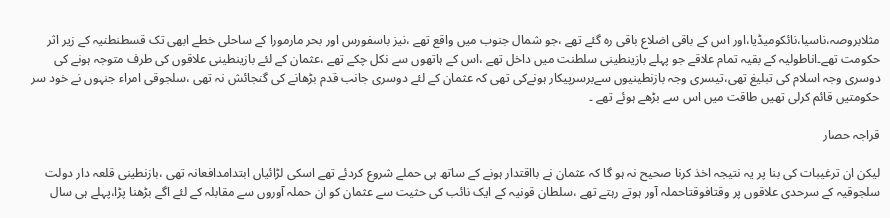مثلابروصہ،ناسیا،نائکومیڈیا،اور اس کے باقی اضلاع باقی رہ گئے تھے ،جو شمال جنوب میں واقع تھے ،نیز باسفورس اور بحر مارمورا کے ساحلی خطے ابھی تک قسطنطنیہ کے زیر اثر حکومت تھے۔اناطولیہ کے بقیہ تمام علاقے جو پہلے بازینطینی سلطنت میں داخل تھے ،اس کے ہاتھوں سے نکل چکے تھے ،عثمان کے لئے بازینطینی علاقوں کی طرف متوجہ ہونے کی دوسری وجہ اسلام کی تبلیغ تھی،تیسری وجہ بازنطینیوں سےبرسرپیکار ہونےکی تھی کہ عثمان کے لئے دوسری جانب قدم بڑھانے کی گنجائش نہ تھی ،سلجوقی امراء جنہوں نے خود سر حکومتیں قائم کرلی تھیں طاقت میں اس سے بڑھے ہوئے تھے ۔

قراجہ حصار

لیکن ان ترغیبات کی بنا پر یہ نتیجہ اخذ کرنا صحیح نہ ہو گا کہ عثمان نے بااقتدار ہونے کے ساتھ ہی حملے شروع کردئے تھے اسکی لڑائیاں ابتدامدافعانہ تھی ،بازنطینی قلعہ دار دولت سلجوقیہ کے سرحدی علاقوں پر وقتافوقتاحملہ آور ہوتے رہتے تھے ،سلطان قونیہ کے ایک نائب کی حثیت سے عثمان کو ان حملہ آوروں سے مقابلہ کے لئے اگے بڑھنا پڑا،پہلے ہی سال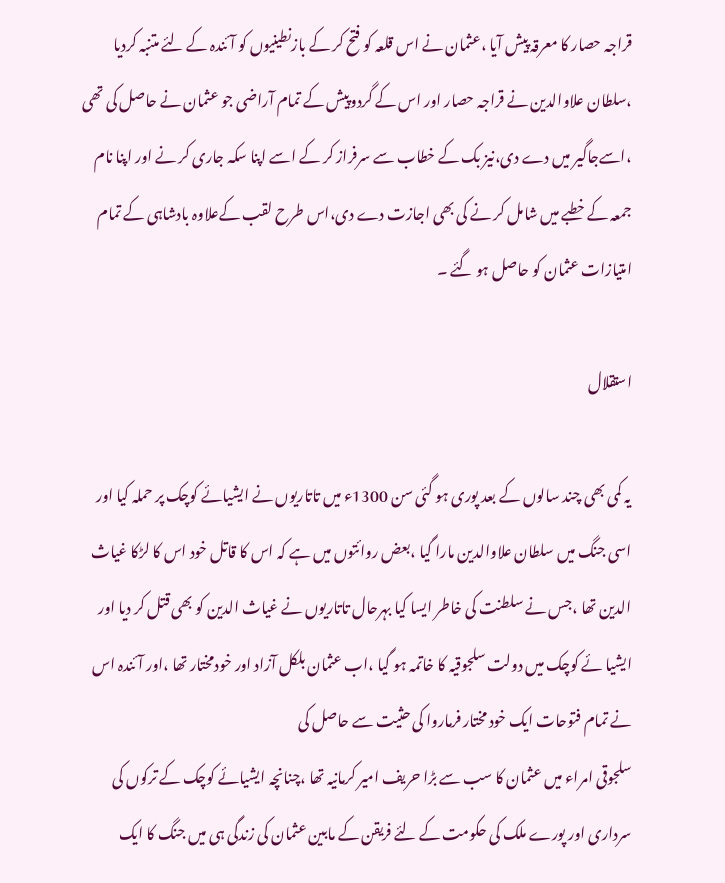قراجہ حصار کا معرقہ پیش آیا ،عثمان نے اس قلعہ کو فتح کر کے بازنطینیوں کو آئندہ کے لئے متنبہ کردیا ،سلطان علاوالدین نے قراجہ حصار اور اس کے گردوپیش کے تمام آراضی جو عثمان نے حاصل کی تھی ،اسےجاگیر میں دے دی،نیز بک کے خطاب سے سرفراز کر کے اسے اپنا سکہ جاری کر نے اور اپنا نام جمعہ کے خطبے میں شامل کر نے کی بھی اجازت دے دی،اس طرح لقب کےعلاوہ بادشاہی کے تمام امتیازات عثمان کو حاصل ہو گئے ۔

استقلال

یہ کمی بھی چند سالوں کے بعد پوری ہو گئی سن 1300ء میں تاتاریوں نے ایشیائے کوچک پر حملہ کیا اور اسی جنگ میں سلطان علاوالدین مارا گیا ،بعض روائتوں میں ہے کہ اس کا قاتل خود اس کا لڑکا غیاث الدین تھا ،جس نے سلطنت کی خاطر ایسا کیا بہرحال تاتاریوں نے غیاث الدین کو بھی قتل کر دیا اور ایشیا ئے کوچک میں دولت سلجوقیہ کا خاتمہ ہو گیا ،اب عثمان بلکل آزاد اور خودمختار تھا ،اور آئندہ اس نے تمام فتوحات ایک خود مختار فرماروا کی حثیت سے حاصل کی
سلجوقی امراء میں عثمان کا سب سے بڑا حریف امیر کرمانیہ تھا ،چنانچہ ایشیائے کوچک کے ترکوں کی سرداری اور پورے ملک کی حکومت کے لئے فریقن کے مابین عثمان کی زندگی ہی میں جنگ کا ایک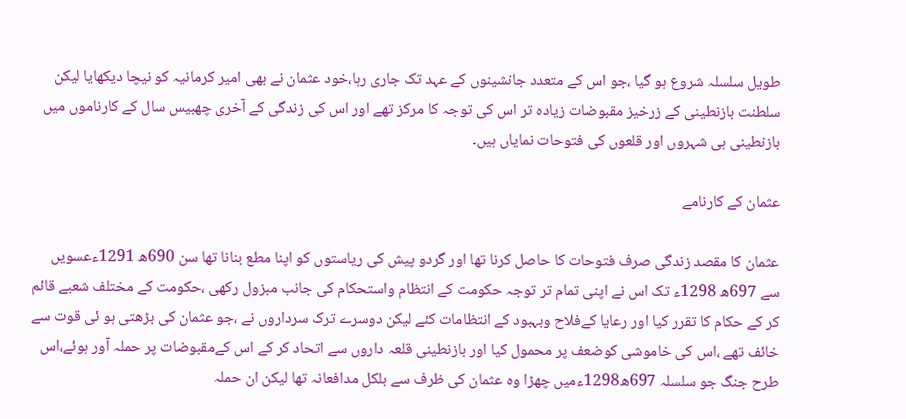طویل سلسلہ شروع ہو گیا ،جو اس کے متعدد جانشینوں کے عہد تک جاری رہا،خود عثمان نے بھی امیر کرمانیہ کو نیچا دیکھایا لیکن سلطنت بازنطینی کے زرخیز مقبوضات زیادہ تر اس کی توجہ کا مرکز تھے اور اس کی زندگی کے آخری چھبیس سال کے کارناموں میں بازنطینی ہی شہروں اور قلعوں کی فتوحات نمایاں ہیں۔

عثمان کے کارنامے

عثمان کا مقصد زندگی صرف فتوحات کا حاصل کرنا تھا اور گردو پیش کی ریاستوں کو اپنا مطع بنانا تھا سن 690ھ 1291ءعسویں سے 697ھ 1298ء تک اس نے اپنی تمام تر توجہ حکومت کے انتظام واستحکام کی جانب مبزول رکھی ،حکومت کے مختلف شعبے قائم کر کے حکام کا تقرر کیا اور رعایا کےفلاح وبہبود کے انتظامات کئے لیکن دوسرے ترک سرداروں نے ،جو عثمان کی بڑھتی ہو ئی قوت سے خائف تھے ،اس کی خاموشی کوضعف پر محمول کیا اور بازنطینی قلعہ داروں سے اتحاد کر کے اس کےمقبوضات پر حملہ آور ہوئے،اس طرح جنگ جو سلسلہ 697ھ1298ءمیں چھڑا وہ عثمان کی ظرف سے بلکل مدافعانہ تھا لیکن ان حملہ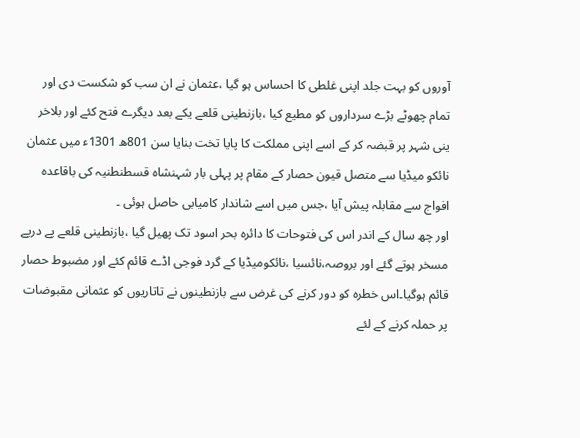آوروں کو بہت جلد اپنی غلطی کا احساس ہو گیا ،عثمان نے ان سب کو شکست دی اور تمام چھوٹے بڑے سرداروں کو مطیع کیا ،بازنطینی قلعے یکے بعد دیگرے فتح کئے اور بلاخر ینی شہر پر قبضہ کر کے اسے اپنی مملکت کا پایا تخت بنایا سن 801ھ 1301ء میں عثمان نائکو میڈیا سے متصل قیون حصار کے مقام پر پہلی بار شہنشاہ قسطنطنیہ کی باقاعدہ افواج سے مقابلہ پیش آیا ،جس میں اسے شاندار کامیابی حاصل ہوئی ۔
اور چھ سال کے اندر اس کی فتوحات کا دائرہ بحر اسود تک پھیل گیا ،بازنطینی قلعے پے درپے مسخر ہوتے گئے اور بروصہ،نائسیا ،نائکومیڈیا کے گرد فوجی اڈے قائم کئے اور مضبوط حصار قائم ہوگیا۔اس خطرہ کو دور کرنے کی غرض سے بازنطینوں نے تاتاریوں کو عثمانی مقبوضات پر حملہ کرنے کے لئے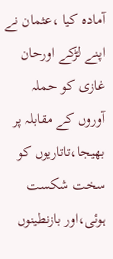آمادہ کیا ،عثمان نے اپنے لڑکے اورحان غازی کو حملہ آوروں کے مقابلہ پر بھیجا،تاتاریوں کو سخت شکست ہوئی،اور بازنطینوں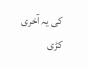کی یہ آخری کڑی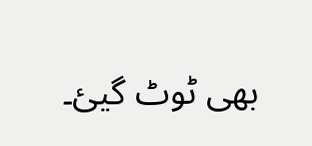بھی ٹوٹ گیئ۔